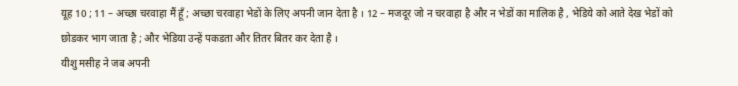यूह 10 ; 11 – अच्छा चरवाहा मैं हूँ ; अच्छा चरवाहा भेडों के लिए अपनी जान देता है । 12 – मजदूर जो न चरवाहा है और न भेडों का मालिक है , भेडिये को आते देख भेडों को छोडकर भाग जाता है ; और भेडिया उन्हें पकडता और तितर बितर कर देता है ।
यीशु मसीह ने जब अपनी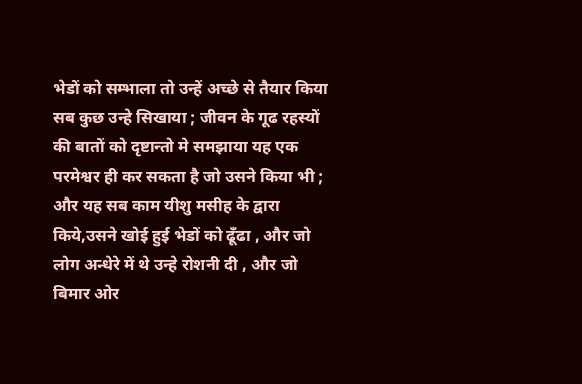भेडों को सम्भाला तो उन्हें अच्छे से तैयार किया सब कुछ उन्हे सिखाया ; जीवन के गूढ रहस्यों की बातों को दृष्टान्तो मे समझाया यह एक परमेश्वर ही कर सकता है जो उसने किया भी ;
और यह सब काम यीशु मसीह के द्वारा किये,उसने खोई हुई भेडों को ढूँढा , और जो लोग अन्धेरे में थे उन्हे रोशनी दी , और जो बिमार ओर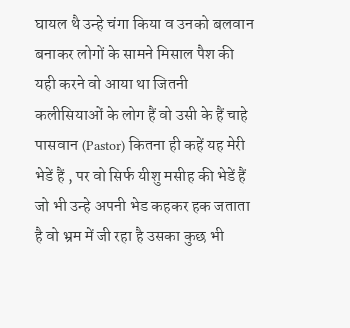घायल थै उन्हे चंगा किया व उनको बलवान बनाकर लोगों के सामने मिसाल पैश की यही करने वो आया था जितनी कलीसियाओं के लोग हैं वो उसी के हैं चाहे पासवान (Pastor) कितना ही कहें यह मेरी भेडें हैं , पर वो सिर्फ यीशु मसीह की भेडें हैं जो भी उन्हे अपनी भेड कहकर हक जताता है वो भ्रम में जी रहा है उसका कुछ भी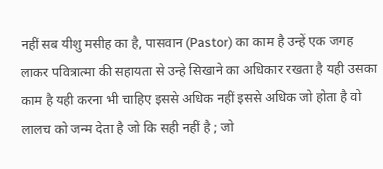नहीं सब यीशु मसीह का है, पासवान (Pastor) का काम है उन्हें एक जगह लाकर पवित्रात्मा की सहायता से उन्हे सिखाने का अधिकार रखता है यही उसका काम है यही करना भी चाहिए इससे अधिक नहीं इससे अधिक जो होता है वो लालच को जन्म देता है जो कि सही नहीं है ; जो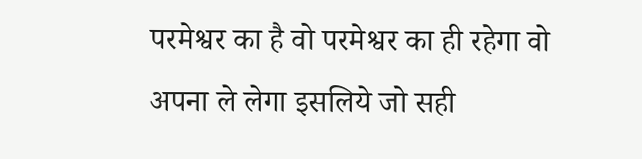परमेश्वर का है वो परमेश्वर का ही रहेगा वो अपना ले लेगा इसलिये जो सही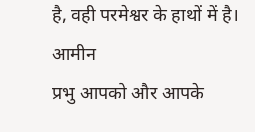है, वही परमेश्वर के हाथों में है।
आमीन
प्रभु आपको और आपके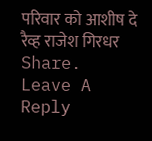परिवार को आशीष दे
रैव्ह राजेश गिरधर
Share.
Leave A Reply